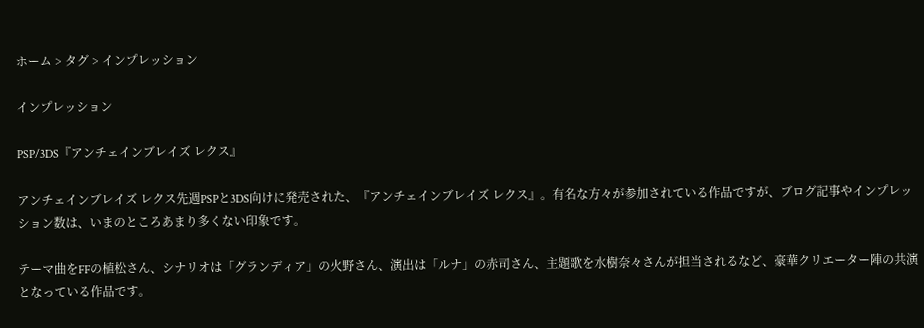ホーム > タグ > インプレッション

インプレッション

PSP/3DS『アンチェインブレイズ レクス』

アンチェインブレイズ レクス先週PSPと3DS向けに発売された、『アンチェインブレイズ レクス』。有名な方々が参加されている作品ですが、ブログ記事やインプレッション数は、いまのところあまり多くない印象です。

テーマ曲をFFの植松さん、シナリオは「グランディア」の火野さん、演出は「ルナ」の赤司さん、主題歌を水樹奈々さんが担当されるなど、豪華クリエーター陣の共演となっている作品です。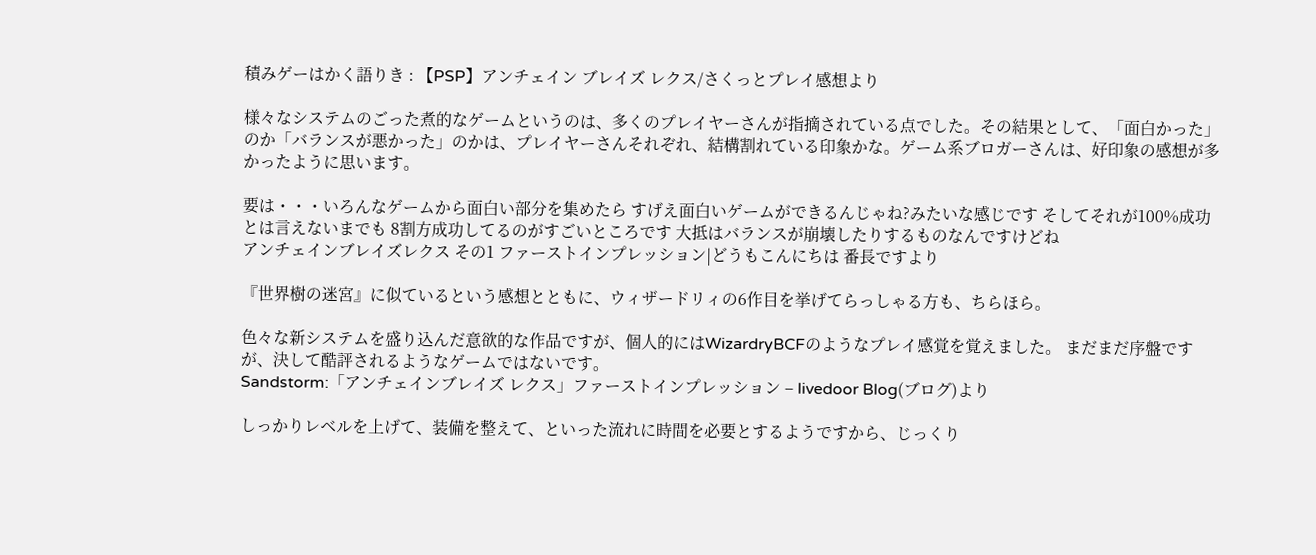積みゲーはかく語りき : 【PSP】アンチェイン ブレイズ レクス/さくっとプレイ感想より

様々なシステムのごった煮的なゲームというのは、多くのプレイヤーさんが指摘されている点でした。その結果として、「面白かった」のか「バランスが悪かった」のかは、プレイヤーさんそれぞれ、結構割れている印象かな。ゲーム系ブロガーさんは、好印象の感想が多かったように思います。

要は・・・いろんなゲームから面白い部分を集めたら すげえ面白いゲームができるんじゃね?みたいな感じです そしてそれが100%成功とは言えないまでも 8割方成功してるのがすごいところです 大抵はバランスが崩壊したりするものなんですけどね
アンチェインブレイズレクス その1 ファーストインプレッション|どうもこんにちは 番長ですより

『世界樹の迷宮』に似ているという感想とともに、ウィザードリィの6作目を挙げてらっしゃる方も、ちらほら。

色々な新システムを盛り込んだ意欲的な作品ですが、個人的にはWizardryBCFのようなプレイ感覚を覚えました。 まだまだ序盤ですが、決して酷評されるようなゲームではないです。
Sandstorm:「アンチェインブレイズ レクス」ファーストインプレッション – livedoor Blog(ブログ)より

しっかりレベルを上げて、装備を整えて、といった流れに時間を必要とするようですから、じっくり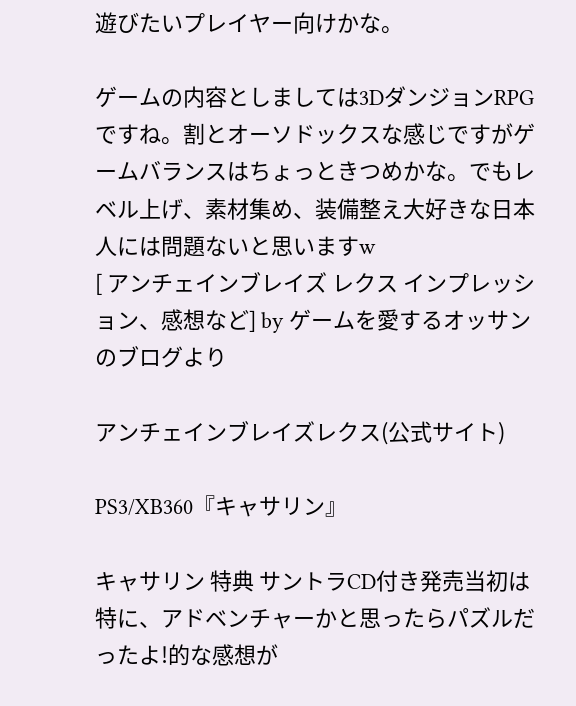遊びたいプレイヤー向けかな。

ゲームの内容としましては3DダンジョンRPGですね。割とオーソドックスな感じですがゲームバランスはちょっときつめかな。でもレベル上げ、素材集め、装備整え大好きな日本人には問題ないと思いますw
[ アンチェインブレイズ レクス インプレッション、感想など] by ゲームを愛するオッサンのブログより

アンチェインブレイズレクス(公式サイト)

PS3/XB360『キャサリン』

キャサリン 特典 サントラCD付き発売当初は特に、アドベンチャーかと思ったらパズルだったよ!的な感想が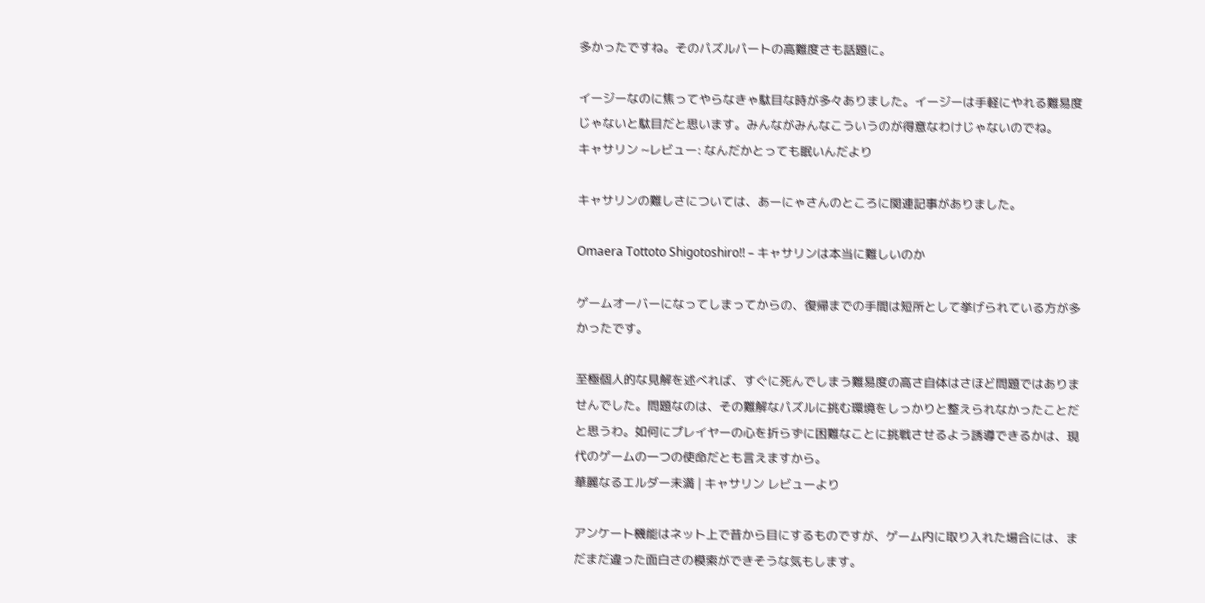多かったですね。そのパズルパートの高難度さも話題に。

イージーなのに焦ってやらなきゃ駄目な時が多々ありました。イージーは手軽にやれる難易度じゃないと駄目だと思います。みんながみんなこういうのが得意なわけじゃないのでね。
キャサリン ~レビュー: なんだかとっても眠いんだより

キャサリンの難しさについては、あーにゃさんのところに関連記事がありました。

Omaera Tottoto Shigotoshiro!! – キャサリンは本当に難しいのか

ゲームオーバーになってしまってからの、復帰までの手間は短所として挙げられている方が多かったです。

至極個人的な見解を述べれば、すぐに死んでしまう難易度の高さ自体はさほど問題ではありませんでした。問題なのは、その難解なパズルに挑む環境をしっかりと整えられなかったことだと思うわ。如何にプレイヤーの心を折らずに困難なことに挑戦させるよう誘導できるかは、現代のゲームの一つの使命だとも言えますから。
華麗なるエルダー未満 | キャサリン レビューより

アンケート機能はネット上で昔から目にするものですが、ゲーム内に取り入れた場合には、まだまだ違った面白さの模索ができそうな気もします。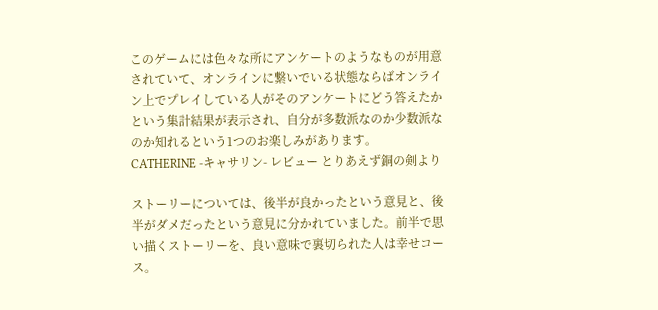このゲームには色々な所にアンケートのようなものが用意されていて、オンラインに繋いでいる状態ならばオンライン上でプレイしている人がそのアンケートにどう答えたかという集計結果が表示され、自分が多数派なのか少数派なのか知れるという1つのお楽しみがあります。
CATHERINE -キャサリン- レビュー とりあえず銅の剣より

ストーリーについては、後半が良かったという意見と、後半がダメだったという意見に分かれていました。前半で思い描くストーリーを、良い意味で裏切られた人は幸せコース。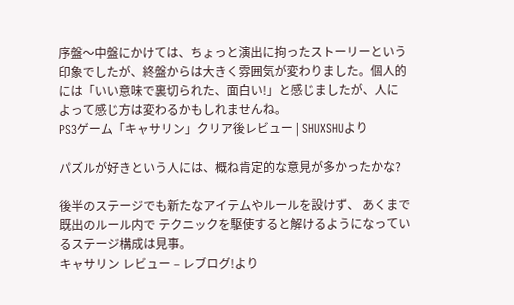序盤〜中盤にかけては、ちょっと演出に拘ったストーリーという印象でしたが、終盤からは大きく雰囲気が変わりました。個人的には「いい意味で裏切られた、面白い!」と感じましたが、人によって感じ方は変わるかもしれませんね。
PS3ゲーム「キャサリン」クリア後レビュー | SHUXSHUより

パズルが好きという人には、概ね肯定的な意見が多かったかな?

後半のステージでも新たなアイテムやルールを設けず、 あくまで既出のルール内で テクニックを駆使すると解けるようになっているステージ構成は見事。
キャサリン レビュー – レブログ!より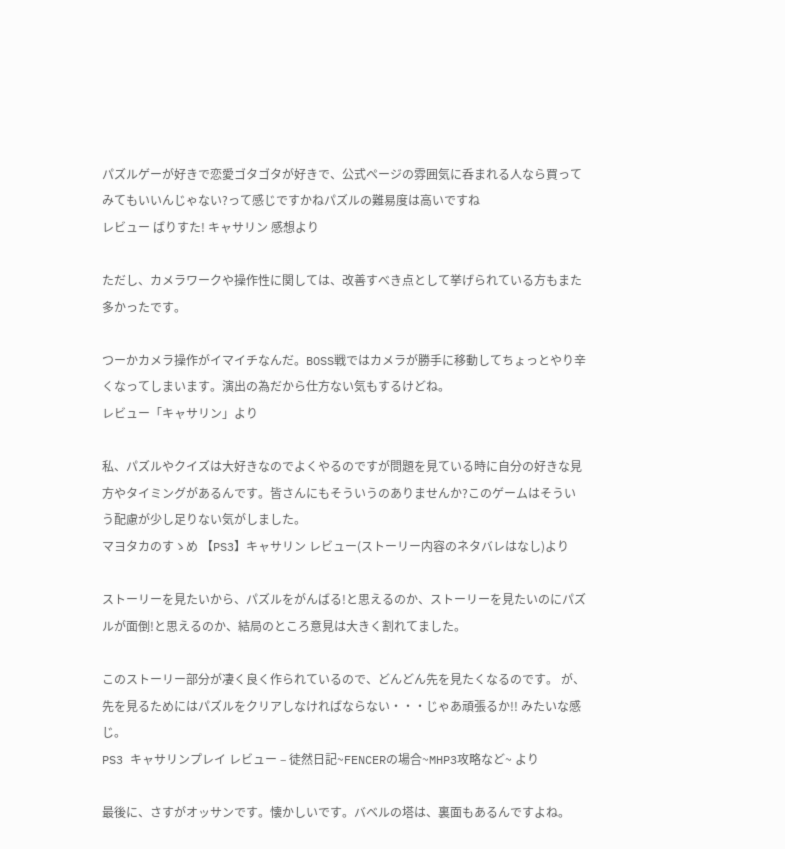パズルゲーが好きで恋愛ゴタゴタが好きで、公式ページの雰囲気に呑まれる人なら買ってみてもいいんじゃない?って感じですかねパズルの難易度は高いですね
レビュー ばりすた! キャサリン 感想より

ただし、カメラワークや操作性に関しては、改善すべき点として挙げられている方もまた多かったです。

つーかカメラ操作がイマイチなんだ。BOSS戦ではカメラが勝手に移動してちょっとやり辛くなってしまいます。演出の為だから仕方ない気もするけどね。
レビュー「キャサリン」より

私、パズルやクイズは大好きなのでよくやるのですが問題を見ている時に自分の好きな見方やタイミングがあるんです。皆さんにもそういうのありませんか?このゲームはそういう配慮が少し足りない気がしました。
マヨタカのすゝめ 【PS3】キャサリン レビュー(ストーリー内容のネタバレはなし)より

ストーリーを見たいから、パズルをがんばる!と思えるのか、ストーリーを見たいのにパズルが面倒!と思えるのか、結局のところ意見は大きく割れてました。

このストーリー部分が凄く良く作られているので、どんどん先を見たくなるのです。 が、先を見るためにはパズルをクリアしなければならない・・・じゃあ頑張るか!! みたいな感じ。
PS3 キャサリンプレイ レビュー – 徒然日記~FENCERの場合~MHP3攻略など~ より

最後に、さすがオッサンです。懐かしいです。バベルの塔は、裏面もあるんですよね。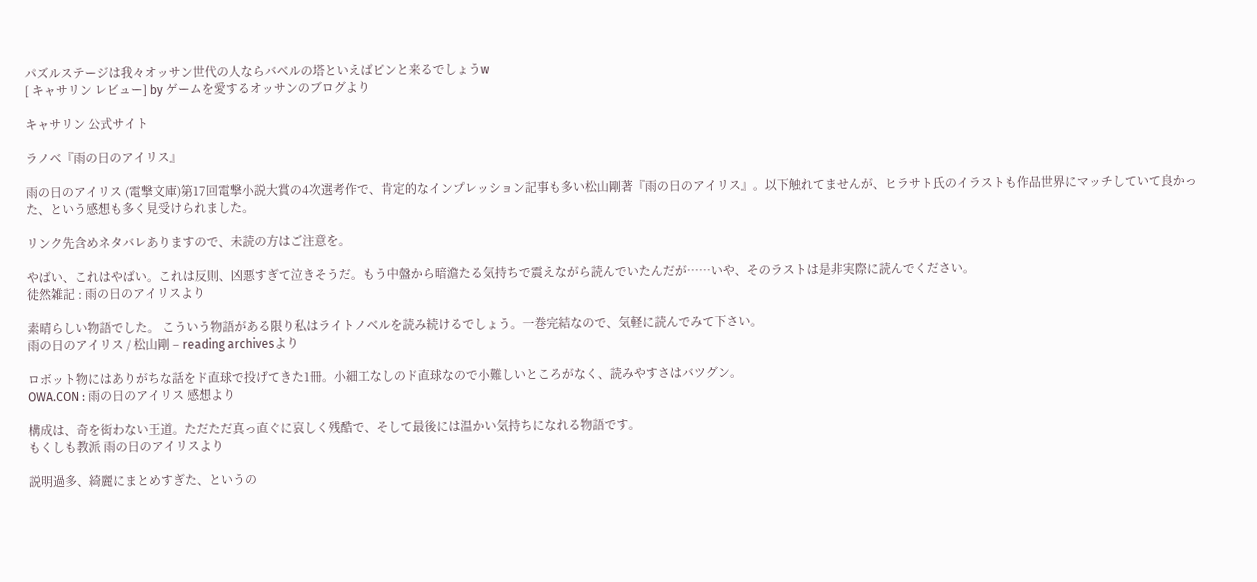パズルステージは我々オッサン世代の人ならバベルの塔といえばピンと来るでしょうw
[ キャサリン レビュー] by ゲームを愛するオッサンのブログより

キャサリン 公式サイト

ラノベ『雨の日のアイリス』

雨の日のアイリス (電撃文庫)第17回電撃小説大賞の4次選考作で、肯定的なインプレッション記事も多い松山剛著『雨の日のアイリス』。以下触れてませんが、ヒラサト氏のイラストも作品世界にマッチしていて良かった、という感想も多く見受けられました。

リンク先含めネタバレありますので、未読の方はご注意を。

やばい、これはやばい。これは反則、凶悪すぎて泣きそうだ。もう中盤から暗澹たる気持ちで震えながら読んでいたんだが……いや、そのラストは是非実際に読んでください。
徒然雑記 : 雨の日のアイリスより

素晴らしい物語でした。 こういう物語がある限り私はライトノベルを読み続けるでしょう。一巻完結なので、気軽に読んでみて下さい。
雨の日のアイリス / 松山剛 – reading archivesより

ロボット物にはありがちな話をド直球で投げてきた1冊。小細工なしのド直球なので小難しいところがなく、読みやすさはバツグン。
OWA.CON : 雨の日のアイリス 感想より

構成は、奇を衒わない王道。ただただ真っ直ぐに哀しく残酷で、そして最後には温かい気持ちになれる物語です。
もくしも教派 雨の日のアイリスより

説明過多、綺麗にまとめすぎた、というの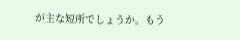が主な短所でしょうか。もう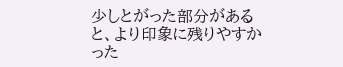少しとがった部分があると、より印象に残りやすかった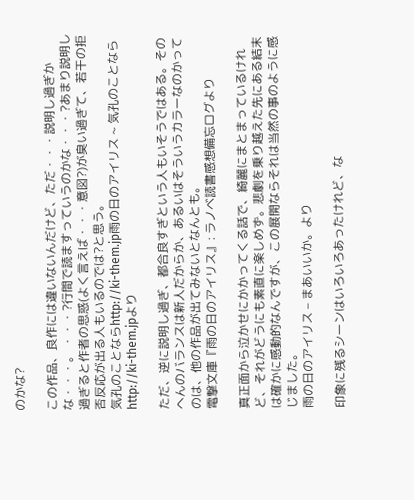のかな?

この作品、良作には違いないんだけど、ただ・・・説明し過ぎかな・・・。 ・・・?行間で読ますっていうのかな・・・?あまり説明し過ぎると作者の思惑(よく言えば・・・意図?)が臭い過ぎて、若干の拒否反応が出る人もいるのでは?と思う。
気孔のことならhttp://ki-them.jp雨の日のアイリス ~ 気孔のことならhttp://ki-them.jpより

ただ、逆に説明し過ぎ、都合良すぎという人もいそうではある。そのへんのバランスは新人だからか、あるいはそういうカラーなのかってのは、他の作品が出てみないとなんとも。
電撃文庫『雨の日のアイリス』: ラノベ読書感想備忘ログより

真正面から泣かせにかかってくる話で、綺麗にまとまっているけれど、それがどうにも素直に楽しめず。悲劇を乗り越えた先にある結末は確かに感動的なんですが、この展開ならそれは当然の事のように感じました。
雨の日のアイリス – まあいいか。より

印象に残るシーンはいろいろあったけれど、な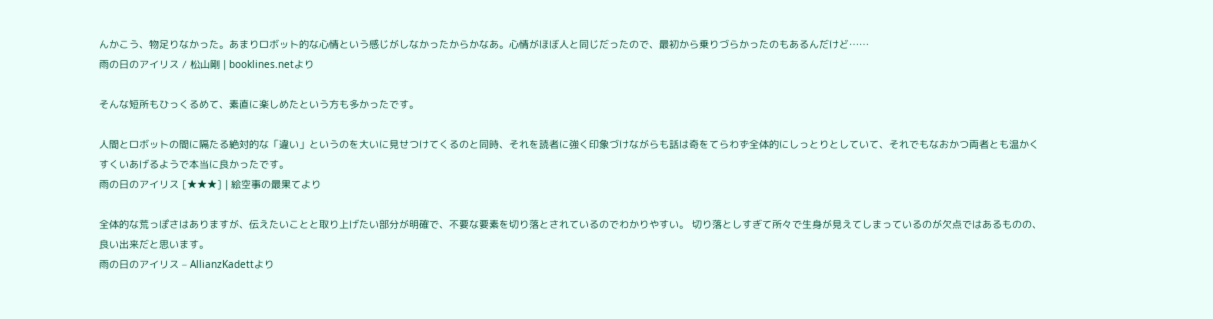んかこう、物足りなかった。あまりロボット的な心情という感じがしなかったからかなあ。心情がほぼ人と同じだったので、最初から乗りづらかったのもあるんだけど……
雨の日のアイリス / 松山剛 | booklines.netより

そんな短所もひっくるめて、素直に楽しめたという方も多かったです。

人間とロボットの間に隔たる絶対的な「違い」というのを大いに見せつけてくるのと同時、それを読者に強く印象づけながらも話は奇をてらわず全体的にしっとりとしていて、それでもなおかつ両者とも温かくすくいあげるようで本当に良かったです。
雨の日のアイリス [★★★] | 絵空事の最果てより

全体的な荒っぽさはありますが、伝えたいことと取り上げたい部分が明確で、不要な要素を切り落とされているのでわかりやすい。 切り落としすぎて所々で生身が見えてしまっているのが欠点ではあるものの、良い出来だと思います。
雨の日のアイリス – AllianzKadettより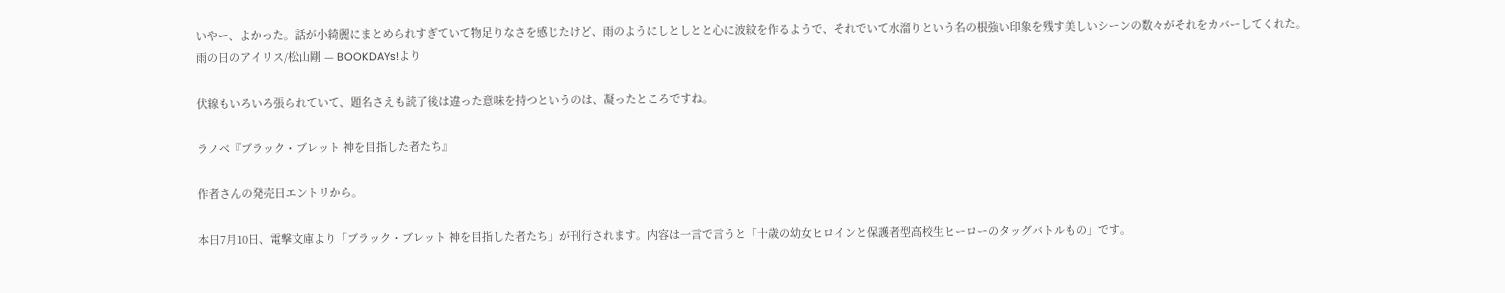いやー、よかった。話が小綺麗にまとめられすぎていて物足りなさを感じたけど、雨のようにしとしとと心に波紋を作るようで、それでいて水溜りという名の根強い印象を残す美しいシーンの数々がそれをカバーしてくれた。
雨の日のアイリス/松山剛 — BOOKDAYs!より

伏線もいろいろ張られていて、題名さえも読了後は違った意味を持つというのは、凝ったところですね。

ラノベ『ブラック・ブレット 神を目指した者たち』

作者さんの発売日エントリから。

本日7月10日、電撃文庫より「ブラック・ブレット 神を目指した者たち」が刊行されます。内容は一言で言うと「十歳の幼女ヒロインと保護者型高校生ヒーローのタッグバトルもの」です。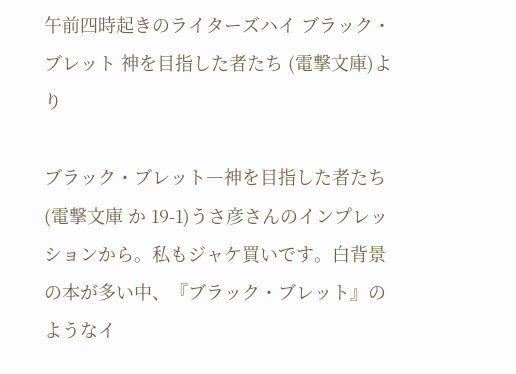午前四時起きのライターズハイ ブラック・ブレット 神を目指した者たち (電撃文庫)より

ブラック・ブレット―神を目指した者たち (電撃文庫 か 19-1)うさ彦さんのインプレッションから。私もジャケ買いです。白背景の本が多い中、『ブラック・ブレット』のようなイ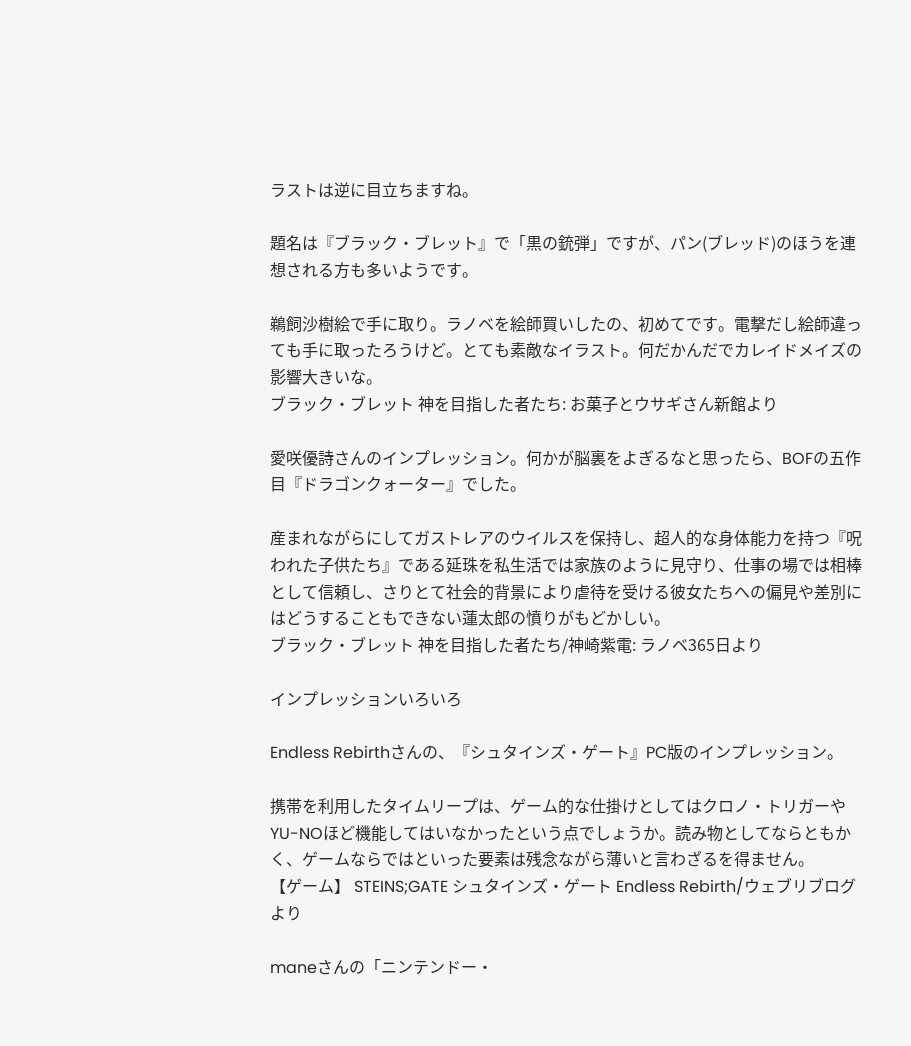ラストは逆に目立ちますね。

題名は『ブラック・ブレット』で「黒の銃弾」ですが、パン(ブレッド)のほうを連想される方も多いようです。

鵜飼沙樹絵で手に取り。ラノベを絵師買いしたの、初めてです。電撃だし絵師違っても手に取ったろうけど。とても素敵なイラスト。何だかんだでカレイドメイズの影響大きいな。
ブラック・ブレット 神を目指した者たち: お菓子とウサギさん新館より

愛咲優詩さんのインプレッション。何かが脳裏をよぎるなと思ったら、BOFの五作目『ドラゴンクォーター』でした。

産まれながらにしてガストレアのウイルスを保持し、超人的な身体能力を持つ『呪われた子供たち』である延珠を私生活では家族のように見守り、仕事の場では相棒として信頼し、さりとて社会的背景により虐待を受ける彼女たちへの偏見や差別にはどうすることもできない蓮太郎の憤りがもどかしい。
ブラック・ブレット 神を目指した者たち/神崎紫電: ラノベ365日より

インプレッションいろいろ

Endless Rebirthさんの、『シュタインズ・ゲート』PC版のインプレッション。

携帯を利用したタイムリープは、ゲーム的な仕掛けとしてはクロノ・トリガーやYU-NOほど機能してはいなかったという点でしょうか。読み物としてならともかく、ゲームならではといった要素は残念ながら薄いと言わざるを得ません。
【ゲーム】 STEINS;GATE シュタインズ・ゲート Endless Rebirth/ウェブリブログより

maneさんの「ニンテンドー・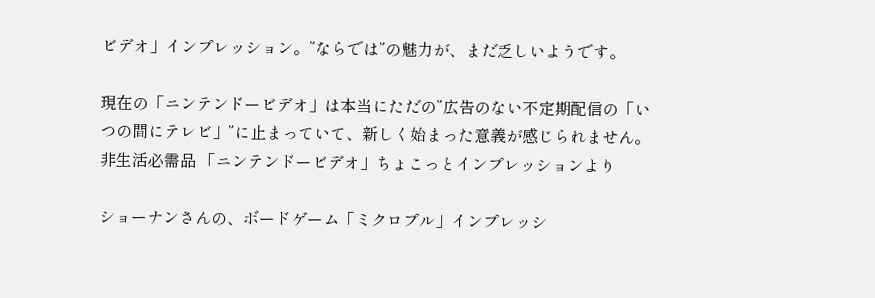ビデオ」インプレッション。”ならでは”の魅力が、まだ乏しいようです。

現在の「ニンテンドービデオ」は本当にただの”広告のない不定期配信の「いつの間にテレビ」”に止まっていて、新しく始まった意義が感じられません。
非生活必需品 「ニンテンドービデオ」ちょこっとインプレッションより

ショーナンさんの、ボードゲーム「ミクロプル」インプレッシ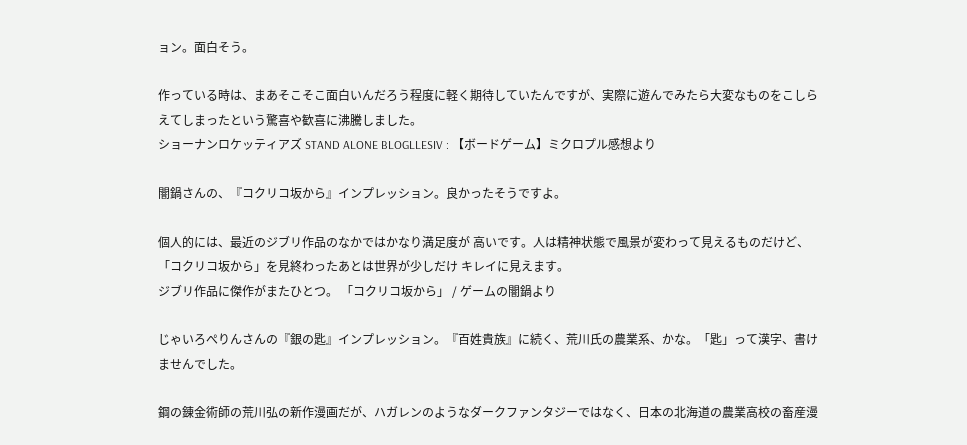ョン。面白そう。

作っている時は、まあそこそこ面白いんだろう程度に軽く期待していたんですが、実際に遊んでみたら大変なものをこしらえてしまったという驚喜や歓喜に沸騰しました。
ショーナンロケッティアズ STAND ALONE BLOGLLESIV : 【ボードゲーム】ミクロプル感想より

闇鍋さんの、『コクリコ坂から』インプレッション。良かったそうですよ。

個人的には、最近のジブリ作品のなかではかなり満足度が 高いです。人は精神状態で風景が変わって見えるものだけど、 「コクリコ坂から」を見終わったあとは世界が少しだけ キレイに見えます。
ジブリ作品に傑作がまたひとつ。 「コクリコ坂から」 / ゲームの闇鍋より

じゃいろぺりんさんの『銀の匙』インプレッション。『百姓貴族』に続く、荒川氏の農業系、かな。「匙」って漢字、書けませんでした。

鋼の錬金術師の荒川弘の新作漫画だが、ハガレンのようなダークファンタジーではなく、日本の北海道の農業高校の畜産漫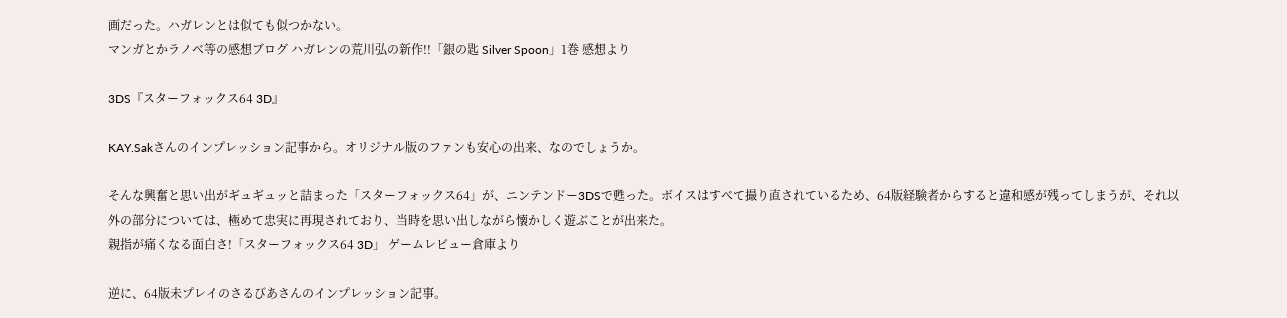画だった。ハガレンとは似ても似つかない。
マンガとかラノベ等の感想ブログ ハガレンの荒川弘の新作!!「銀の匙 Silver Spoon」1巻 感想より

3DS『スターフォックス64 3D』

KAY.Sakさんのインプレッション記事から。オリジナル版のファンも安心の出来、なのでしょうか。

そんな興奮と思い出がギュギュッと詰まった「スターフォックス64」が、ニンテンドー3DSで甦った。ボイスはすべて撮り直されているため、64版経験者からすると違和感が残ってしまうが、それ以外の部分については、極めて忠実に再現されており、当時を思い出しながら懐かしく遊ぶことが出来た。
親指が痛くなる面白さ!「スターフォックス64 3D」 ゲームレビュー倉庫より

逆に、64版未プレイのさるびあさんのインプレッション記事。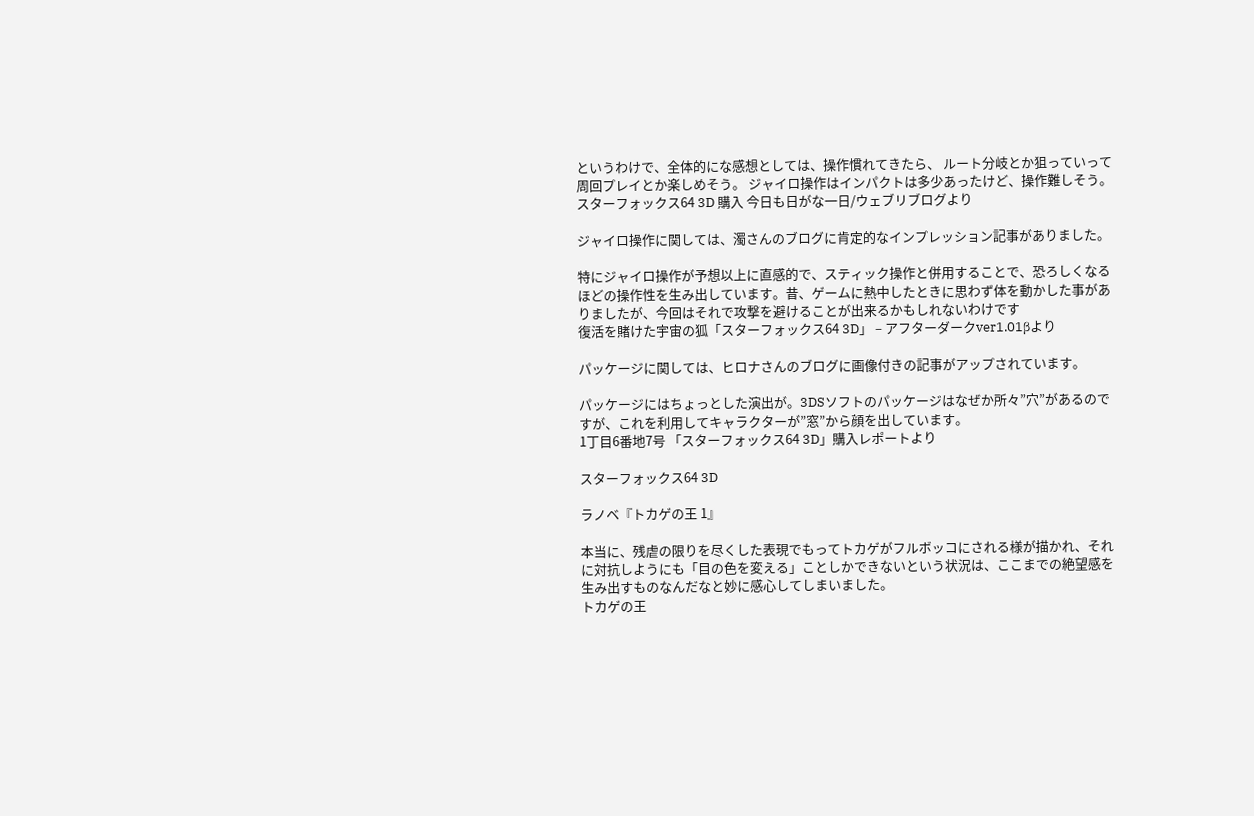というわけで、全体的にな感想としては、操作慣れてきたら、 ルート分岐とか狙っていって周回プレイとか楽しめそう。 ジャイロ操作はインパクトは多少あったけど、操作難しそう。
スターフォックス64 3D 購入 今日も日がな一日/ウェブリブログより

ジャイロ操作に関しては、濁さんのブログに肯定的なインプレッション記事がありました。

特にジャイロ操作が予想以上に直感的で、スティック操作と併用することで、恐ろしくなるほどの操作性を生み出しています。昔、ゲームに熱中したときに思わず体を動かした事がありましたが、今回はそれで攻撃を避けることが出来るかもしれないわけです
復活を賭けた宇宙の狐「スターフォックス64 3D」 – アフターダークver1.01βより

パッケージに関しては、ヒロナさんのブログに画像付きの記事がアップされています。

パッケージにはちょっとした演出が。3DSソフトのパッケージはなぜか所々”穴”があるのですが、これを利用してキャラクターが”窓”から顔を出しています。
1丁目6番地7号 「スターフォックス64 3D」購入レポートより

スターフォックス64 3D

ラノベ『トカゲの王 1』

本当に、残虐の限りを尽くした表現でもってトカゲがフルボッコにされる様が描かれ、それに対抗しようにも「目の色を変える」ことしかできないという状況は、ここまでの絶望感を生み出すものなんだなと妙に感心してしまいました。
トカゲの王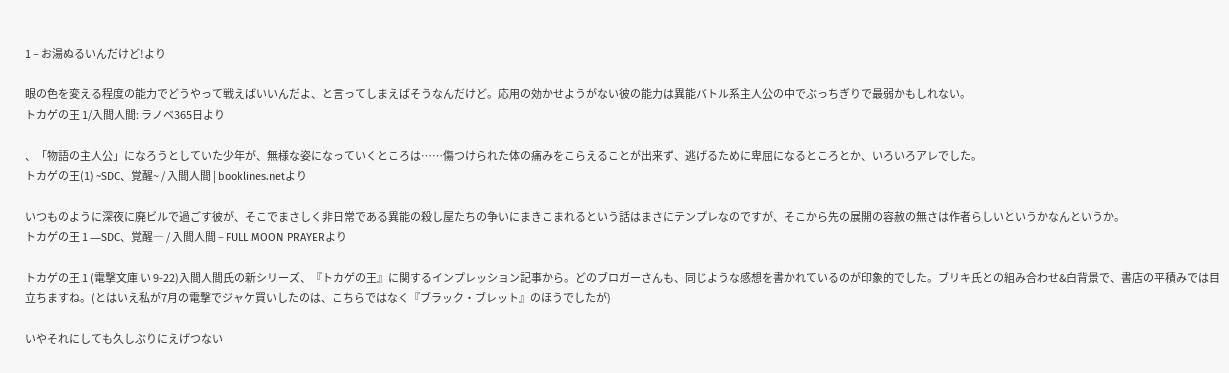1 – お湯ぬるいんだけど!より

眼の色を変える程度の能力でどうやって戦えばいいんだよ、と言ってしまえばそうなんだけど。応用の効かせようがない彼の能力は異能バトル系主人公の中でぶっちぎりで最弱かもしれない。
トカゲの王 1/入間人間: ラノベ365日より

、「物語の主人公」になろうとしていた少年が、無様な姿になっていくところは……傷つけられた体の痛みをこらえることが出来ず、逃げるために卑屈になるところとか、いろいろアレでした。
トカゲの王(1) ~SDC、覚醒~ / 入間人間 | booklines.netより

いつものように深夜に廃ビルで過ごす彼が、そこでまさしく非日常である異能の殺し屋たちの争いにまきこまれるという話はまさにテンプレなのですが、そこから先の展開の容赦の無さは作者らしいというかなんというか。
トカゲの王 1 ―SDC、覚醒― / 入間人間 – FULL MOON PRAYERより

トカゲの王 1 (電撃文庫 い 9-22)入間人間氏の新シリーズ、『トカゲの王』に関するインプレッション記事から。どのブロガーさんも、同じような感想を書かれているのが印象的でした。ブリキ氏との組み合わせ&白背景で、書店の平積みでは目立ちますね。(とはいえ私が7月の電撃でジャケ買いしたのは、こちらではなく『ブラック・ブレット』のほうでしたが)

いやそれにしても久しぶりにえげつない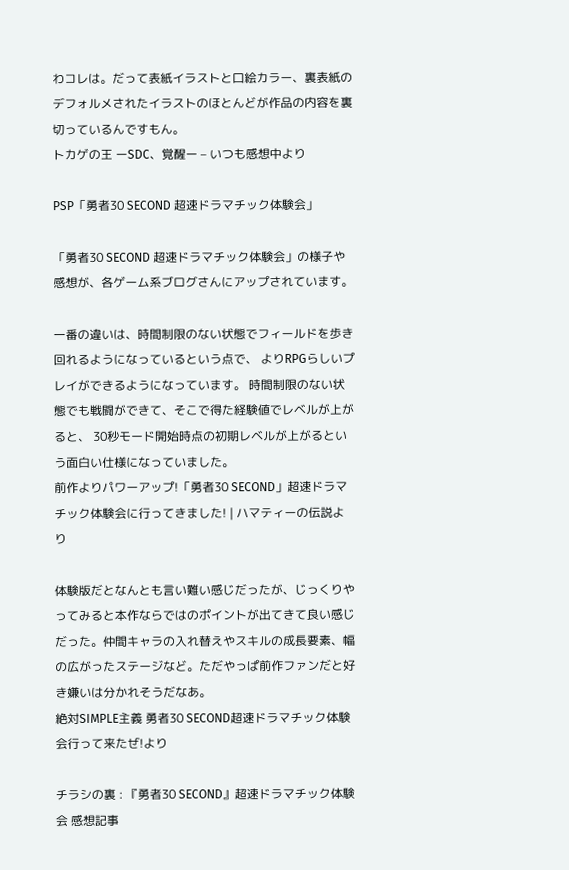わコレは。だって表紙イラストと口絵カラー、裏表紙のデフォルメされたイラストのほとんどが作品の内容を裏切っているんですもん。
トカゲの王 ーSDC、覚醒ー – いつも感想中より

PSP「勇者30 SECOND 超速ドラマチック体験会」

「勇者30 SECOND 超速ドラマチック体験会」の様子や感想が、各ゲーム系ブログさんにアップされています。

一番の違いは、時間制限のない状態でフィールドを歩き回れるようになっているという点で、 よりRPGらしいプレイができるようになっています。 時間制限のない状態でも戦闘ができて、そこで得た経験値でレベルが上がると、 30秒モード開始時点の初期レベルが上がるという面白い仕様になっていました。
前作よりパワーアップ!「勇者30 SECOND」超速ドラマチック体験会に行ってきました! | ハマティーの伝説より

体験版だとなんとも言い難い感じだったが、じっくりやってみると本作ならではのポイントが出てきて良い感じだった。仲間キャラの入れ替えやスキルの成長要素、幅の広がったステージなど。ただやっぱ前作ファンだと好き嫌いは分かれそうだなあ。
絶対SIMPLE主義 勇者30 SECOND超速ドラマチック体験会行って来たぜ!より

チラシの裏 : 『勇者30 SECOND』超速ドラマチック体験会 感想記事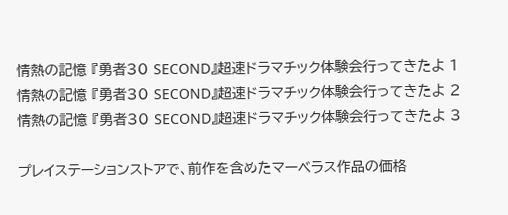情熱の記憶 『勇者30 SECOND』超速ドラマチック体験会行ってきたよ 1
情熱の記憶 『勇者30 SECOND』超速ドラマチック体験会行ってきたよ 2
情熱の記憶 『勇者30 SECOND』超速ドラマチック体験会行ってきたよ 3

プレイステーションストアで、前作を含めたマーベラス作品の価格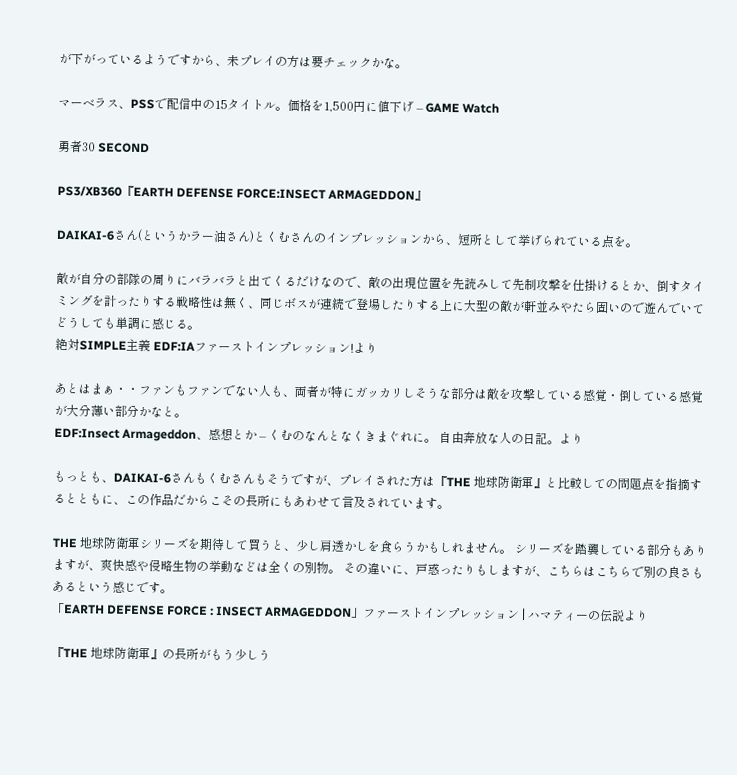が下がっているようですから、未プレイの方は要チェックかな。

マーベラス、PSSで配信中の15タイトル。価格を1,500円に値下げ – GAME Watch

勇者30 SECOND

PS3/XB360『EARTH DEFENSE FORCE:INSECT ARMAGEDDON』

DAIKAI-6さん(というかラー油さん)とくむさんのインプレッションから、短所として挙げられている点を。

敵が自分の部隊の周りにバラバラと出てくるだけなので、敵の出現位置を先読みして先制攻撃を仕掛けるとか、倒すタイミングを計ったりする戦略性は無く、同じボスが連続で登場したりする上に大型の敵が軒並みやたら固いので遊んでいてどうしても単調に感じる。
絶対SIMPLE主義 EDF:IAファーストインプレッション!より

あとはまぁ・・ファンもファンでない人も、両者が特にガッカリしそうな部分は敵を攻撃している感覚・倒している感覚が大分薄い部分かなと。
EDF:Insect Armageddon、感想とか – くむのなんとなくきまぐれに。 自由奔放な人の日記。より

もっとも、DAIKAI-6さんもくむさんもそうですが、プレイされた方は『THE 地球防衛軍』と比較しての問題点を指摘するとともに、この作品だからこその長所にもあわせて言及されています。

THE 地球防衛軍シリーズを期待して買うと、少し肩透かしを食らうかもしれません。 シリーズを踏襲している部分もありますが、爽快感や侵略生物の挙動などは全くの別物。 その違いに、戸惑ったりもしますが、こちらはこちらで別の良さもあるという感じです。
「EARTH DEFENSE FORCE : INSECT ARMAGEDDON」ファーストインプレッション | ハマティーの伝説より

『THE 地球防衛軍』の長所がもう少しう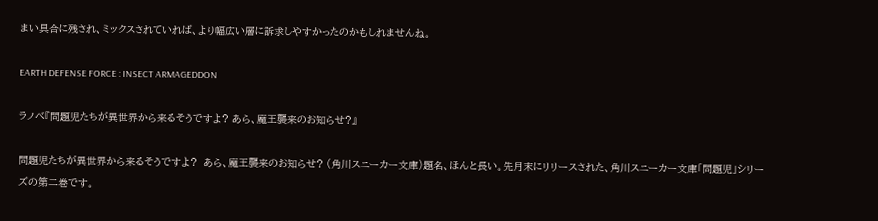まい具合に残され、ミックスされていれば、より幅広い層に訴求しやすかったのかもしれませんね。

EARTH DEFENSE FORCE : INSECT ARMAGEDDON

ラノベ『問題児たちが異世界から来るそうですよ? あら、魔王襲来のお知らせ?』

問題児たちが異世界から来るそうですよ?  あら、魔王襲来のお知らせ? (角川スニーカー文庫)題名、ほんと長い。先月末にリリースされた、角川スニーカー文庫「問題児」シリーズの第二巻です。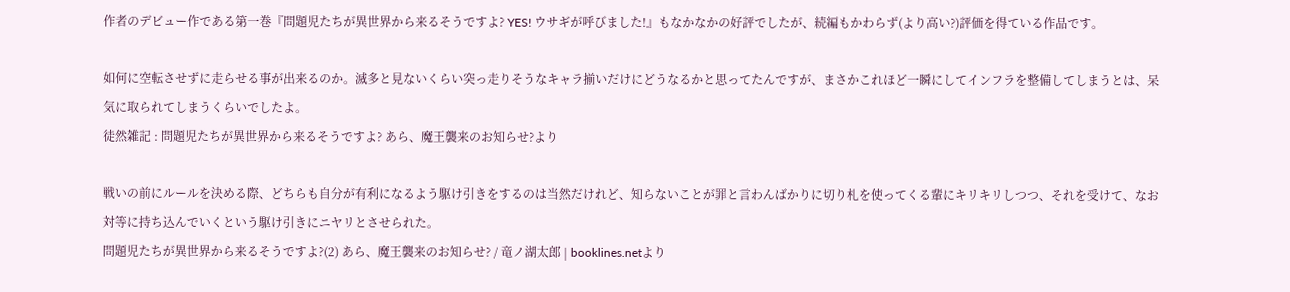作者のデビュー作である第一巻『問題児たちが異世界から来るそうですよ? YES! ウサギが呼びました!』もなかなかの好評でしたが、続編もかわらず(より高い?)評価を得ている作品です。

如何に空転させずに走らせる事が出来るのか。滅多と見ないくらい突っ走りそうなキャラ揃いだけにどうなるかと思ってたんですが、まさかこれほど一瞬にしてインフラを整備してしまうとは、呆気に取られてしまうくらいでしたよ。
徒然雑記 : 問題児たちが異世界から来るそうですよ? あら、魔王襲来のお知らせ?より

戦いの前にルールを決める際、どちらも自分が有利になるよう駆け引きをするのは当然だけれど、知らないことが罪と言わんばかりに切り札を使ってくる輩にキリキリしつつ、それを受けて、なお対等に持ち込んでいくという駆け引きにニヤリとさせられた。
問題児たちが異世界から来るそうですよ?(2) あら、魔王襲来のお知らせ? / 竜ノ湖太郎 | booklines.netより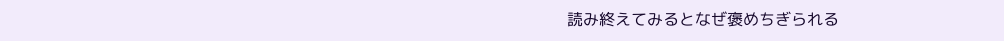読み終えてみるとなぜ褒めちぎられる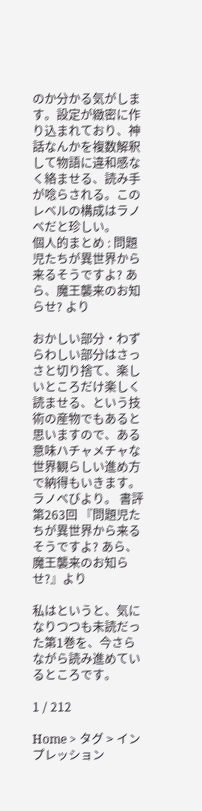のか分かる気がします。設定が緻密に作り込まれており、神話なんかを複数解釈して物語に違和感なく絡ませる、読み手が唸らされる。このレベルの構成はラノベだと珍しい。
個人的まとめ : 問題児たちが異世界から来るそうですよ? あら、魔王襲来のお知らせ? より

おかしい部分・わずらわしい部分はさっさと切り捨て、楽しいところだけ楽しく読ませる、という技術の産物でもあると思いますので、ある意味ハチャメチャな世界観らしい進め方で納得もいきます。
ラノベびより。 書評第263回 『問題児たちが異世界から来るそうですよ? あら、魔王襲来のお知らせ?』より

私はというと、気になりつつも未読だった第1巻を、今さらながら読み進めているところです。

1 / 212

Home > タグ > インプレッション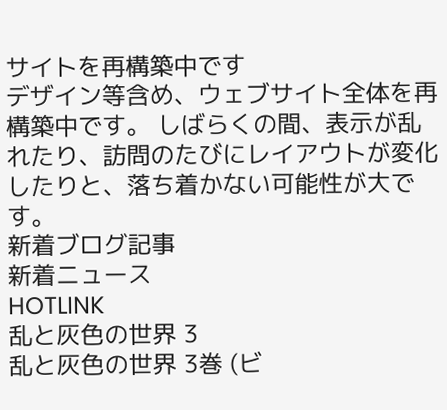サイトを再構築中です
デザイン等含め、ウェブサイト全体を再構築中です。 しばらくの間、表示が乱れたり、訪問のたびにレイアウトが変化したりと、落ち着かない可能性が大です。
新着ブログ記事
新着ニュース
HOTLINK
乱と灰色の世界 3
乱と灰色の世界 3巻 (ビ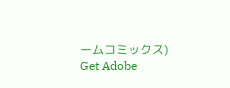ームコミックス)
Get Adobe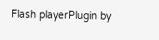Flash playerPlugin by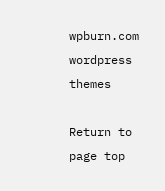wpburn.com wordpress themes

Return to page top